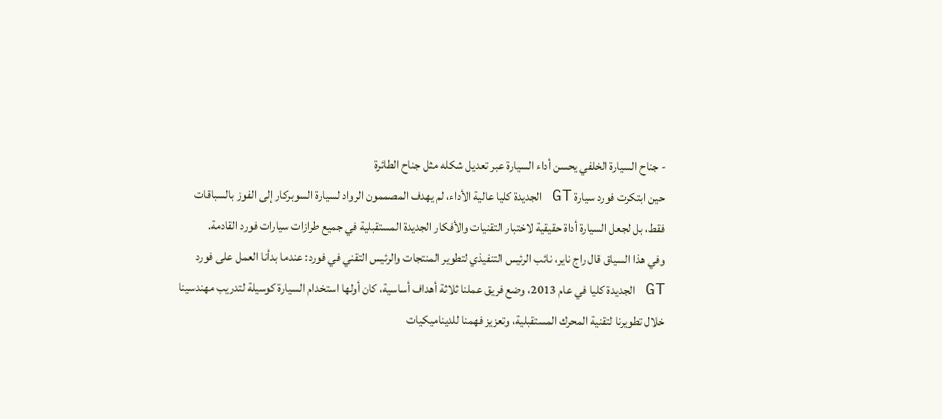- جناح السيارة الخلفي يحسن أداء السيارة عبر تعديل شكله مثل جناح الطائرة
حين ابتكرت فورد سيارة GT الجديدة كليا عالية الأداء، لم يهدف المصممون الرواد لسيارة السوبركار إلى الفوز بالسباقات فقط، بل لجعل السيارة أداة حقيقية لاختبار التقنيات والأفكار الجديدة المستقبلية في جميع طرازات سيارات فورد القادمة.
وفي هذا السياق قال راج ناير، نائب الرئيس التنفيذي لتطوير المنتجات والرئيس التقني في فورد: عندما بدأنا العمل على فورد GT الجديدة كليا في عام 2013، وضع فريق عملنا ثلاثة أهداف أساسية، كان أولها استخدام السيارة كوسيلة لتدريب مهندسينا خلال تطويرنا لتقنية المحرك المستقبلية، وتعزيز فهمنا للديناميكيات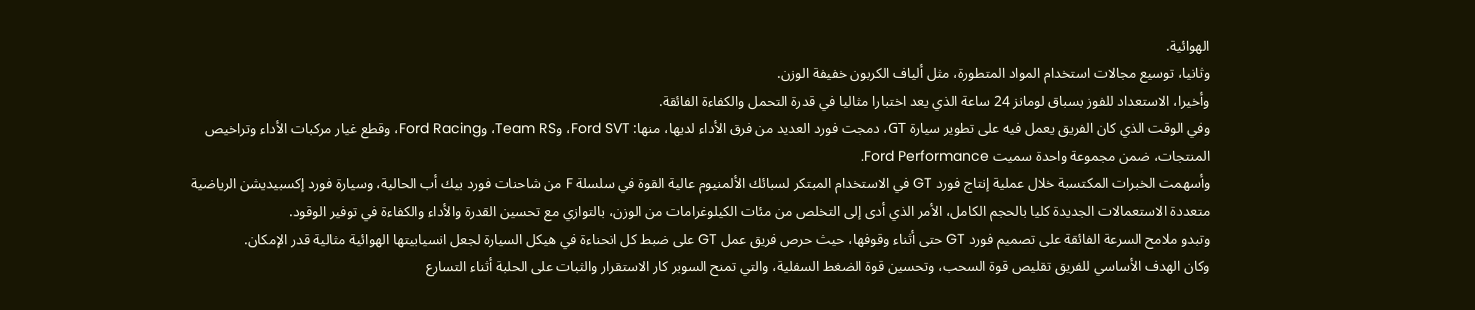الهوائية.
وثانيا، توسيع مجالات استخدام المواد المتطورة، مثل ألياف الكربون خفيفة الوزن.
وأخيرا، الاستعداد للفوز بسباق لومانز 24 ساعة الذي يعد اختبارا مثاليا في قدرة التحمل والكفاءة الفائقة.
وفي الوقت الذي كان الفريق يعمل فيه على تطوير سيارة GT، دمجت فورد العديد من فرق الأداء لديها، منها: Ford SVT، وTeam RS، وFord Racing، وقطع غيار مركبات الأداء وتراخيص المنتجات، ضمن مجموعة واحدة سميت Ford Performance.
وأسهمت الخبرات المكتسبة خلال عملية إنتاج فورد GT في الاستخدام المبتكر لسبائك الألمنيوم عالية القوة في سلسلة F من شاحنات فورد بيك أب الحالية، وسيارة فورد إكسبيديشن الرياضية متعددة الاستعمالات الجديدة كليا بالحجم الكامل، الأمر الذي أدى إلى التخلص من مئات الكيلوغرامات من الوزن، بالتوازي مع تحسين القدرة والأداء والكفاءة في توفير الوقود.
وتبدو ملامح السرعة الفائقة على تصميم فورد GT حتى أثناء وقوفها، حيث حرص فريق عمل GT على ضبط كل انحناءة في هيكل السيارة لجعل انسيابيتها الهوائية مثالية قدر الإمكان.
وكان الهدف الأساسي للفريق تقليص قوة السحب، وتحسين قوة الضغط السفلية، والتي تمنح السوبر كار الاستقرار والثبات على الحلبة أثناء التسارع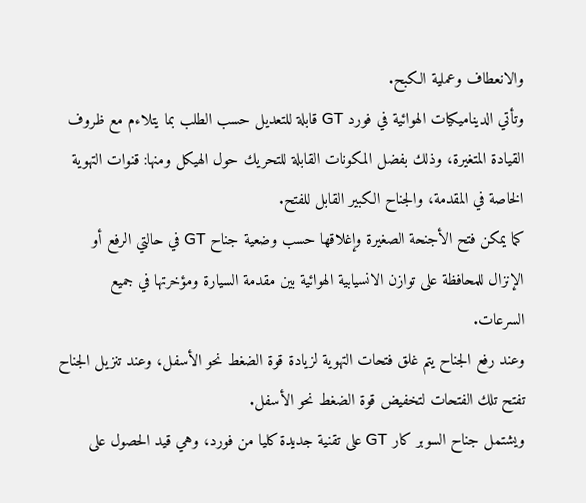والانعطاف وعملية الكبح.
وتأتي الديناميكيات الهوائية في فورد GT قابلة للتعديل حسب الطلب بما يتلاءم مع ظروف القيادة المتغيرة، وذلك بفضل المكونات القابلة للتحريك حول الهيكل ومنها: قنوات التهوية الخاصة في المقدمة، والجناح الكبير القابل للفتح.
كما يمكن فتح الأجنحة الصغيرة وإغلاقها حسب وضعية جناح GT في حالتي الرفع أو الإنزال للمحافظة على توازن الانسيابية الهوائية بين مقدمة السيارة ومؤخرتها في جميع السرعات.
وعند رفع الجناح يتم غلق فتحات التهوية لزيادة قوة الضغط نحو الأسفل، وعند تنزيل الجناح تفتح تلك الفتحات لتخفيض قوة الضغط نحو الأسفل.
ويشتمل جناح السوبر كار GT على تقنية جديدة كليا من فورد، وهي قيد الحصول على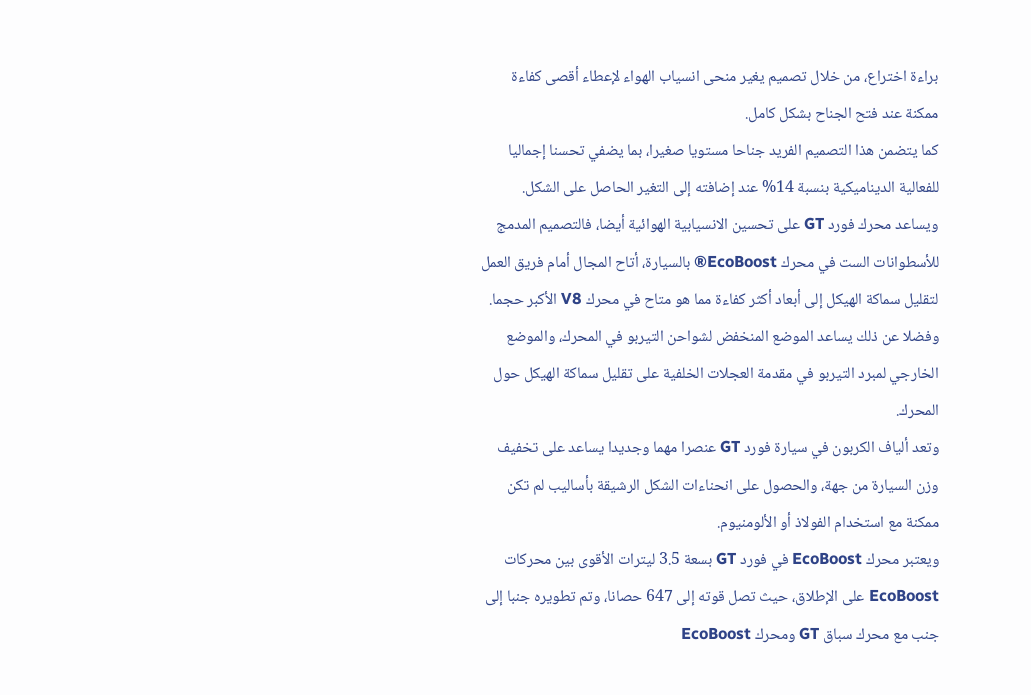براءة اختراع، من خلال تصميم يغير منحى انسياب الهواء لإعطاء أقصى كفاءة ممكنة عند فتح الجناح بشكل كامل.
كما يتضمن هذا التصميم الفريد جناحا مستويا صغيرا، بما يضفي تحسنا إجماليا للفعالية الديناميكية بنسبة 14% عند إضافته إلى التغير الحاصل على الشكل.
ويساعد محرك فورد GT على تحسين الانسيابية الهوائية أيضا، فالتصميم المدمج للأسطوانات الست في محرك EcoBoost® بالسيارة، أتاح المجال أمام فريق العمل لتقليل سماكة الهيكل إلى أبعاد أكثر كفاءة مما هو متاح في محرك V8 الأكبر حجما.
وفضلا عن ذلك يساعد الموضع المنخفض لشواحن التيربو في المحرك، والموضع الخارجي لمبرد التيربو في مقدمة العجلات الخلفية على تقليل سماكة الهيكل حول المحرك.
وتعد ألياف الكربون في سيارة فورد GT عنصرا مهما وجديدا يساعد على تخفيف وزن السيارة من جهة، والحصول على انحناءات الشكل الرشيقة بأساليب لم تكن ممكنة مع استخدام الفولاذ أو الألومنيوم.
ويعتبر محرك EcoBoost في فورد GT بسعة 3.5 ليترات الأقوى بين محركات EcoBoost على الإطلاق، حيث تصل قوته إلى 647 حصانا، وتم تطويره جنبا إلى جنب مع محرك سباق GT ومحرك EcoBoost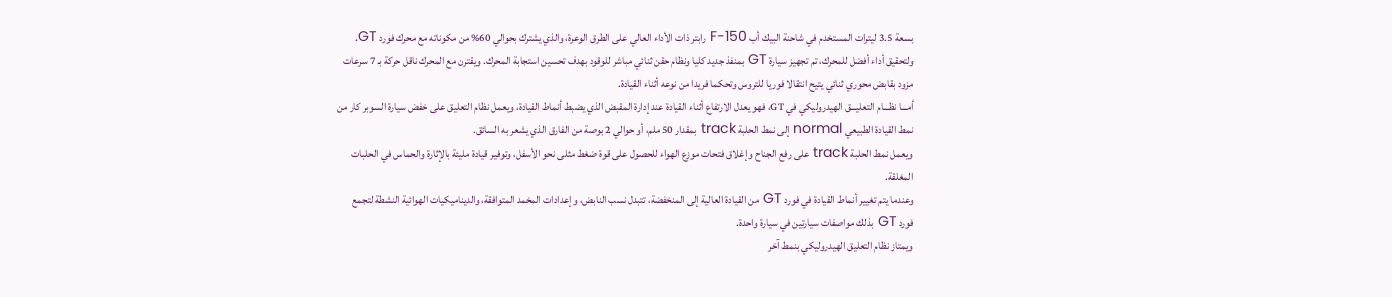بسعة 3.5 ليترات المستخدم في شاحنة البيك أب F-150 رابتر ذات الأداء العالي على الطرق الوعرة، والذي يشترك بحوالي 60% من مكوناته مع محرك فورد GT.
ولتحقيق أداء أفضل للمحرك، تم تجهيز سيارة GT بمنفذ جديد كليا ونظام حقن ثنائي مباشر للوقود بهدف تحسين استجابة المحرك. ويقترن مع المحرك ناقل حركة بـ 7 سرعات مزود بقابض محوري ثنائي يتيح انتقالا فوريا للتروس وتحكما فريدا من نوعه أثناء القيادة.
أمـــا نظـــام التعليـــق الهيدروليكي في GT، فهو يعدل الارتفاع أثناء القيادة عند إدارة المقبض الذي يضبط أنماط القيادة، ويعمل نظام التعليق على خفض سيارة السوبر كار من نمط القيادة الطبيعي normal إلى نمط الحلبة track بمقدار 50 ملم، أو حوالي 2 بوصة من الفارق الذي يشعر به السائق.
ويعمل نمط الحلبة track على رفع الجناح وإغلاق فتحات موزع الهواء للحصول على قوة ضغط مثلى نحو الأسفل، وتوفير قيادة مليئة بالإثارة والحماس في الحلبات المغلقة.
وعندما يتم تغيير أنماط القيادة في فورد GT من القيادة العالية إلى المنخفضة، تتبدل نسب النابض، وإعدادات المخمد المتوافقة، والديناميكيات الهوائية النشطة لتجمع فورد GT بذلك مواصفات سيارتين في سيارة واحدة.
ويمتاز نظام التعليق الهيدروليكي بنمط آخر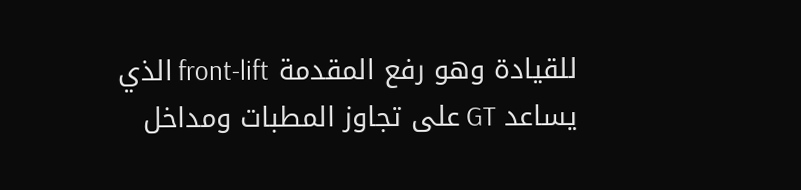للقيادة وهو رفع المقدمة front-lift الذي يساعد GT على تجاوز المطبات ومداخل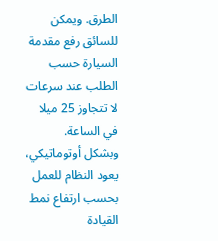الطرق. ويمكن للسائق رفع مقدمة السيارة حسب الطلب عند سرعات لا تتجاوز 25 ميلا في الساعة.
وبشكل أوتوماتيكي، يعود النظام للعمل بحسب ارتفاع نمط القيادة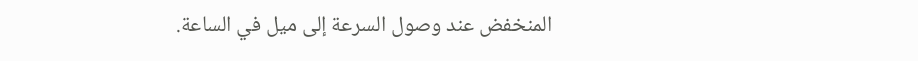المنخفض عند وصول السرعة إلى ميل في الساعة.